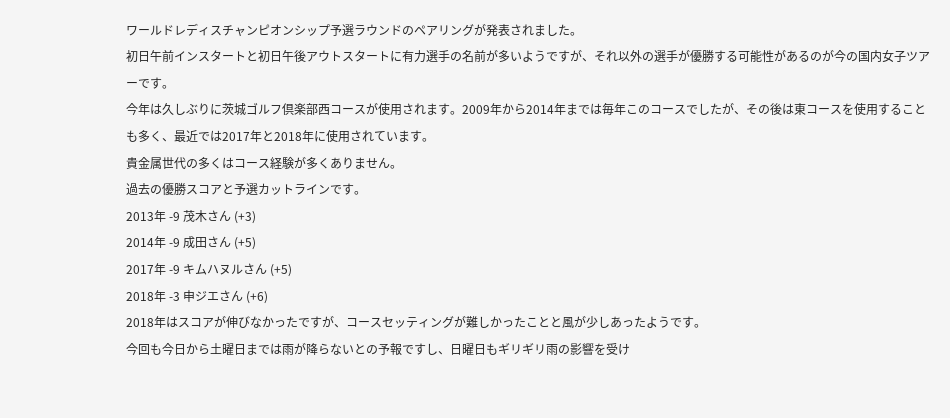ワールドレディスチャンピオンシップ予選ラウンドのペアリングが発表されました。
初日午前インスタートと初日午後アウトスタートに有力選手の名前が多いようですが、それ以外の選手が優勝する可能性があるのが今の国内女子ツアーです。
今年は久しぶりに茨城ゴルフ倶楽部西コースが使用されます。2009年から2014年までは毎年このコースでしたが、その後は東コースを使用することも多く、最近では2017年と2018年に使用されています。
貴金属世代の多くはコース経験が多くありません。
過去の優勝スコアと予選カットラインです。
2013年 -9 茂木さん (+3)
2014年 -9 成田さん (+5)
2017年 -9 キムハヌルさん (+5)
2018年 -3 申ジエさん (+6)
2018年はスコアが伸びなかったですが、コースセッティングが難しかったことと風が少しあったようです。
今回も今日から土曜日までは雨が降らないとの予報ですし、日曜日もギリギリ雨の影響を受け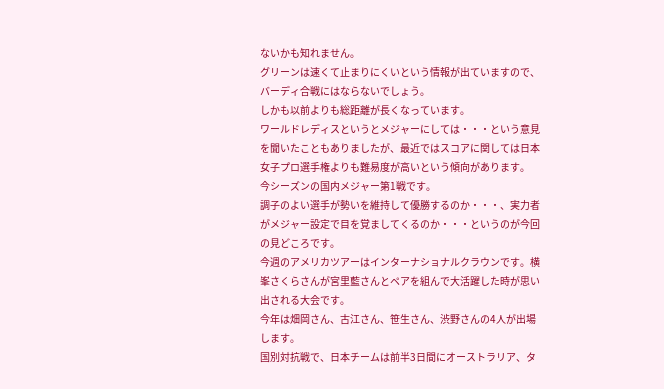ないかも知れません。
グリーンは速くて止まりにくいという情報が出ていますので、バーディ合戦にはならないでしょう。
しかも以前よりも総距離が長くなっています。
ワールドレディスというとメジャーにしては・・・という意見を聞いたこともありましたが、最近ではスコアに関しては日本女子プロ選手権よりも難易度が高いという傾向があります。
今シーズンの国内メジャー第1戦です。
調子のよい選手が勢いを維持して優勝するのか・・・、実力者がメジャー設定で目を覚ましてくるのか・・・というのが今回の見どころです。
今週のアメリカツアーはインターナショナルクラウンです。横峯さくらさんが宮里藍さんとペアを組んで大活躍した時が思い出される大会です。
今年は畑岡さん、古江さん、笹生さん、渋野さんの4人が出場します。
国別対抗戦で、日本チームは前半3日間にオーストラリア、タ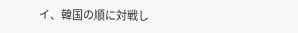イ、韓国の順に対戦し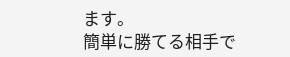ます。
簡単に勝てる相手で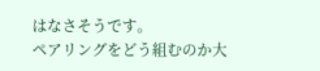はなさそうです。
ペアリングをどう組むのか大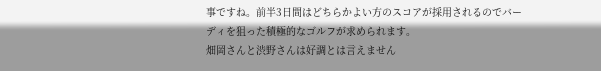事ですね。前半3日間はどちらかよい方のスコアが採用されるのでバーディを狙った積極的なゴルフが求められます。
畑岡さんと渋野さんは好調とは言えません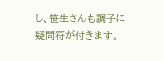し、笹生さんも調子に疑問符が付きます。